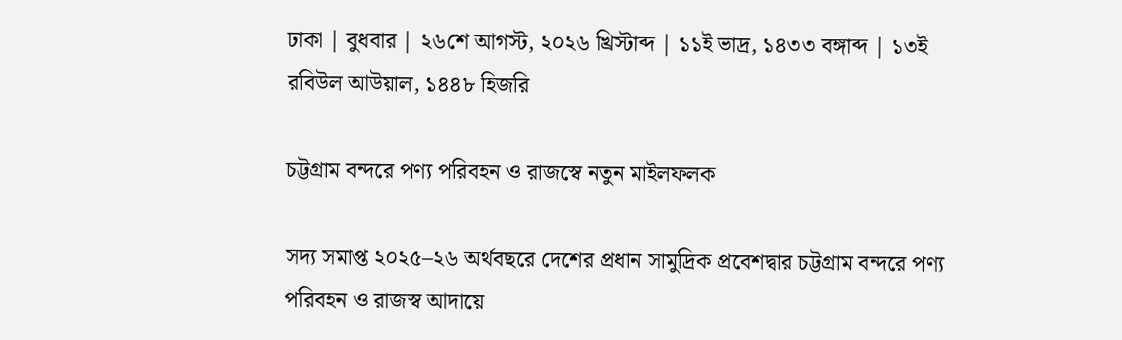ঢাকা | বুধবার | ২৬শে আগস্ট, ২০২৬ খ্রিস্টাব্দ | ১১ই ভাদ্র, ১৪৩৩ বঙ্গাব্দ | ১৩ই রবিউল আউয়াল, ১৪৪৮ হিজরি

চট্টগ্রাম বন্দরে পণ্য পরিবহন ও রাজস্বে নতুন মাইলফলক

সদ্য সমাপ্ত ২০২৫–২৬ অর্থবছরে দেশের প্রধান সামুদ্রিক প্রবেশদ্বার চট্টগ্রাম বন্দরে পণ্য পরিবহন ও রাজস্ব আদায়ে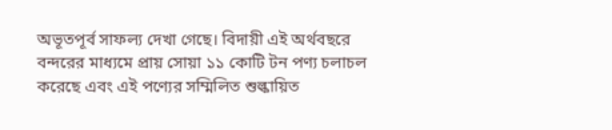অভূতপূর্ব সাফল্য দেখা গেছে। বিদায়ী এই অর্থবছরে বন্দরের মাধ্যমে প্রায় সোয়া ১১ কোটি টন পণ্য চলাচল করেছে এবং এই পণ্যের সম্মিলিত শুল্কায়িত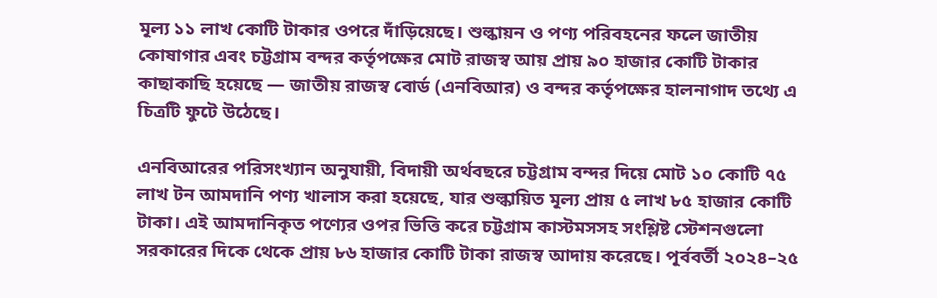মূল্য ১১ লাখ কোটি টাকার ওপরে দাঁড়িয়েছে। শুল্কায়ন ও পণ্য পরিবহনের ফলে জাতীয় কোষাগার এবং চট্টগ্রাম বন্দর কর্তৃপক্ষের মোট রাজস্ব আয় প্রায় ৯০ হাজার কোটি টাকার কাছাকাছি হয়েছে — জাতীয় রাজস্ব বোর্ড (এনবিআর) ও বন্দর কর্তৃপক্ষের হালনাগাদ তথ্যে এ চিত্রটি ফুটে উঠেছে।

এনবিআরের পরিসংখ্যান অনুযায়ী, বিদায়ী অর্থবছরে চট্টগ্রাম বন্দর দিয়ে মোট ১০ কোটি ৭৫ লাখ টন আমদানি পণ্য খালাস করা হয়েছে, যার শুল্কায়িত মূল্য প্রায় ৫ লাখ ৮৫ হাজার কোটি টাকা। এই আমদানিকৃত পণ্যের ওপর ভিত্তি করে চট্টগ্রাম কাস্টমসসহ সংশ্লিষ্ট স্টেশনগুলো সরকারের দিকে থেকে প্রায় ৮৬ হাজার কোটি টাকা রাজস্ব আদায় করেছে। পূর্ববর্তী ২০২৪–২৫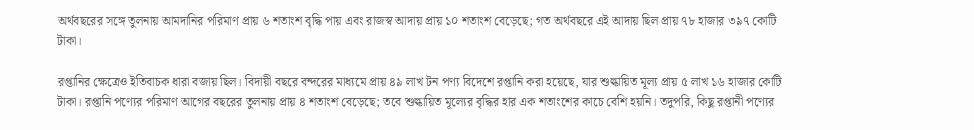অর্থবছরের সঙ্গে তুলনায় আমদানির পরিমাণ প্রায় ৬ শতাংশ বৃদ্ধি পায় এবং রাজস্ব আদায় প্রায় ১০ শতাংশ বেড়েছে; গত অর্থবছরে এই আদায় ছিল প্রায় ৭৮ হাজার ৩৯৭ কোটি টাকা।

রপ্তানির ক্ষেত্রেও ইতিবাচক ধারা বজায় ছিল। বিদায়ী বছরে বন্দরের মাধ্যমে প্রায় ৪৯ লাখ টন পণ্য বিদেশে রপ্তানি করা হয়েছে, যার শুল্কায়িত মূল্য প্রায় ৫ লাখ ১৬ হাজার কোটি টাকা। রপ্তানি পণ্যের পরিমাণ আগের বছরের তুলনায় প্রায় ৪ শতাংশ বেড়েছে; তবে শুল্কায়িত মূল্যের বৃদ্ধির হার এক শতাংশের কাচে বেশি হয়নি। তদুপরি, কিছু রপ্তানী পণ্যের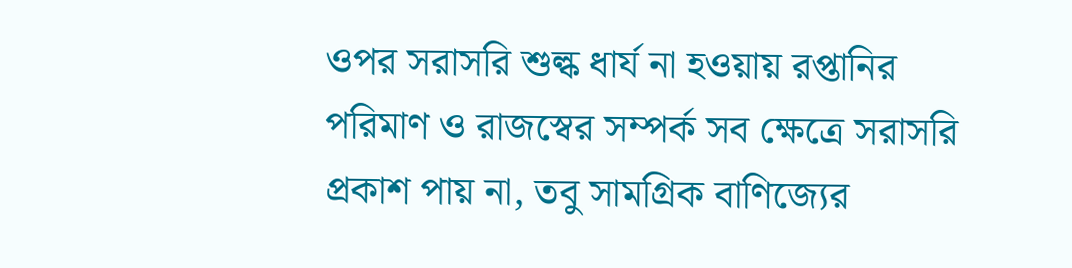ওপর সরাসরি শুল্ক ধার্য না হওয়ায় রপ্তানির পরিমাণ ও রাজস্বের সম্পর্ক সব ক্ষেত্রে সরাসরি প্রকাশ পায় না, তবু সামগ্রিক বাণিজ্যের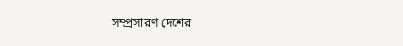সম্প্রসারণ দেশের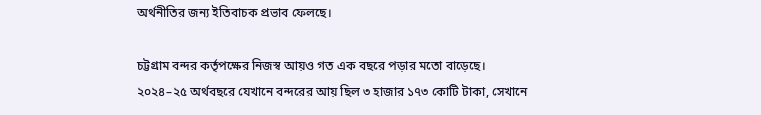অর্থনীতির জন্য ইতিবাচক প্রভাব ফেলছে।

চট্টগ্রাম বন্দর কর্তৃপক্ষের নিজস্ব আয়ও গত এক বছরে পড়ার মতো বাড়েছে। ২০২৪–২৫ অর্থবছরে যেখানে বন্দরের আয় ছিল ৩ হাজার ১৭৩ কোটি টাকা, সেখানে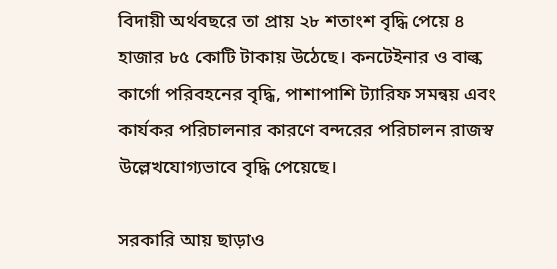বিদায়ী অর্থবছরে তা প্রায় ২৮ শতাংশ বৃদ্ধি পেয়ে ৪ হাজার ৮৫ কোটি টাকায় উঠেছে। কনটেইনার ও বাল্ক কার্গো পরিবহনের বৃদ্ধি, পাশাপাশি ট্যারিফ সমন্বয় এবং কার্যকর পরিচালনার কারণে বন্দরের পরিচালন রাজস্ব উল্লেখযোগ্যভাবে বৃদ্ধি পেয়েছে।

সরকারি আয় ছাড়াও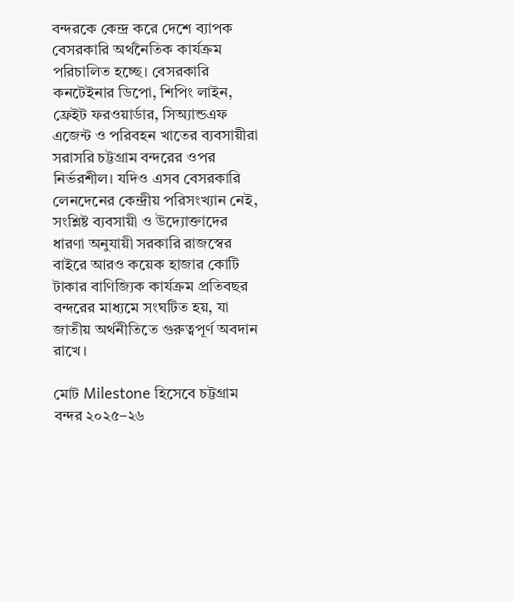বন্দরকে কেন্দ্র করে দেশে ব্যাপক বেসরকারি অর্থনৈতিক কার্যক্রম পরিচালিত হচ্ছে। বেসরকারি কনটেইনার ডিপো, শিপিং লাইন, ফ্রেইট ফরওয়ার্ডার, সিঅ্যান্ডএফ এজেন্ট ও পরিবহন খাতের ব্যবসায়ীরা সরাসরি চট্টগ্রাম বন্দরের ওপর নির্ভরশীল। যদিও এসব বেসরকারি লেনদেনের কেন্দ্রীয় পরিসংখ্যান নেই, সংশ্লিষ্ট ব্যবসায়ী ও উদ্যোক্তাদের ধারণা অনুযায়ী সরকারি রাজস্বের বাইরে আরও কয়েক হাজার কোটি টাকার বাণিজ্যিক কার্যক্রম প্রতিবছর বন্দরের মাধ্যমে সংঘটিত হয়, যা জাতীয় অর্থনীতিতে গুরুত্বপূর্ণ অবদান রাখে।

মোট Milestone হিসেবে চট্টগ্রাম বন্দর ২০২৫–২৬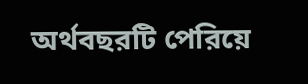অর্থবছরটি পেরিয়ে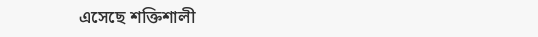এসেছে শক্তিশালী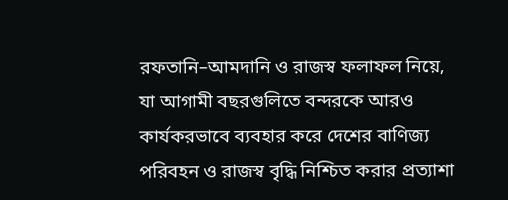রফতানি–আমদানি ও রাজস্ব ফলাফল নিয়ে, যা আগামী বছরগুলিতে বন্দরকে আরও কার্যকরভাবে ব্যবহার করে দেশের বাণিজ্য পরিবহন ও রাজস্ব বৃদ্ধি নিশ্চিত করার প্রত্যাশা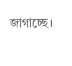জাগাচ্ছে।